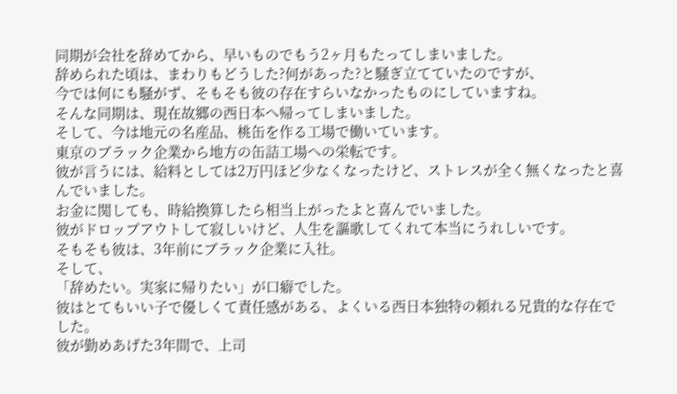同期が会社を辞めてから、早いものでもう2ヶ月もたってしまいました。
辞められた頃は、まわりもどうした?何があった?と騒ぎ立てていたのですが、
今では何にも騒がず、そもそも彼の存在すらいなかったものにしていますね。
そんな同期は、現在故郷の西日本へ帰ってしまいました。
そして、今は地元の名産品、桃缶を作る工場で働いています。
東京のブラック企業から地方の缶詰工場への栄転です。
彼が言うには、給料としては2万円ほど少なくなったけど、ストレスが全く無くなったと喜んでいました。
お金に関しても、時給換算したら相当上がったよと喜んでいました。
彼がドロップアウトして寂しいけど、人生を謳歌してくれて本当にうれしいです。
そもそも彼は、3年前にブラック企業に入社。
そして、
「辞めたい。実家に帰りたい」が口癖でした。
彼はとてもいい子で優しくて責任感がある、よくいる西日本独特の頼れる兄貴的な存在でした。
彼が勤めあげた3年間で、上司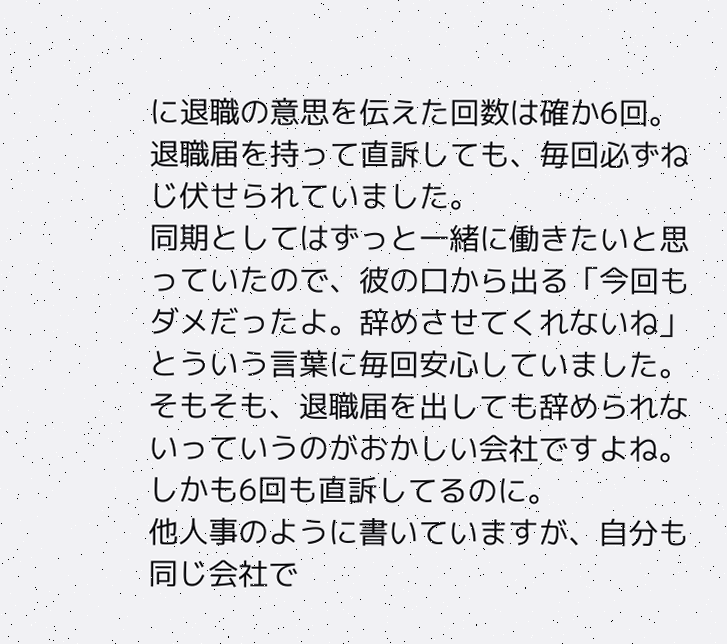に退職の意思を伝えた回数は確か6回。
退職届を持って直訴しても、毎回必ずねじ伏せられていました。
同期としてはずっと一緒に働きたいと思っていたので、彼の口から出る「今回もダメだったよ。辞めさせてくれないね」とういう言葉に毎回安心していました。
そもそも、退職届を出しても辞められないっていうのがおかしい会社ですよね。
しかも6回も直訴してるのに。
他人事のように書いていますが、自分も同じ会社で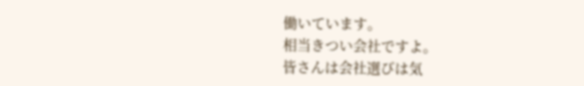働いています。
相当きつい会社ですよ。
皆さんは会社選びは気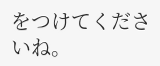をつけてくださいね。